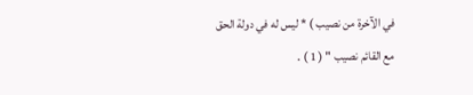في الآخرة من نصيب ) * ليس له في دولة الحق مع القائم نصيب " ( 1 ) .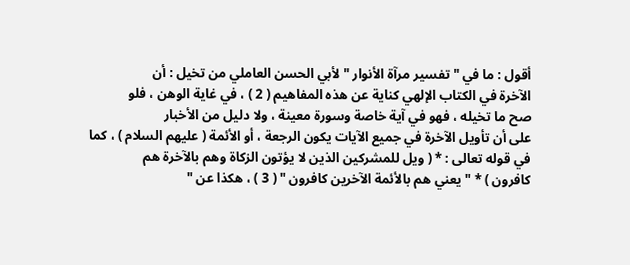أقول : ما في " تفسير مرآة الأنوار " لأبي الحسن العاملي من تخيل : أن
الآخرة في الكتاب الإلهي كناية عن هذه المفاهيم ( 2 ) ، في غاية الوهن ، فلو
صح ما تخيله ، فهو في آية خاصة وسورة معينة ، ولا دليل من الأخبار
على أن تأويل الآخرة في جميع الآيات يكون الرجعة ، أو الأئمة ( عليهم السلام ) ، كما
في قوله تعالى : * ( ويل للمشركين الذين لا يؤتون الزكاة وهم بالآخرة هم
كافرون ) * " يعني هم بالأئمة الآخرين كافرون " ( 3 ) ، هكذا عن "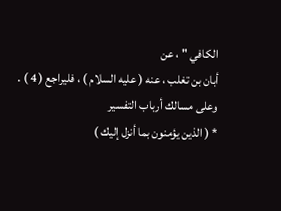الكافي " ، عن
أبان بن تغلب ، عنه ( عليه السلام ) ، فليراجع ( 4 ) .
وعلى مسالك أرباب التفسير
* ( الذين يؤمنون بما أنزل إليك )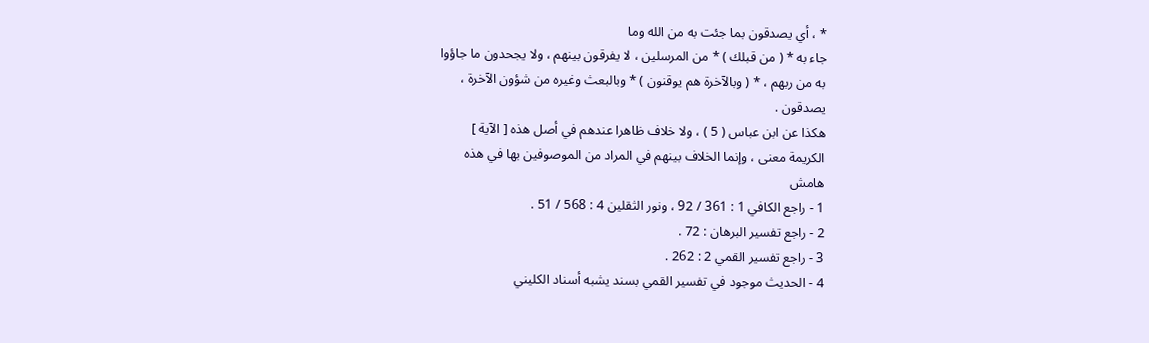* ، أي يصدقون بما جئت به من الله وما
جاء به * ( من قبلك ) * من المرسلين ، لا يفرقون بينهم ، ولا يجحدون ما جاؤوا
به من ربهم ، * ( وبالآخرة هم يوقنون ) * وبالبعث وغيره من شؤون الآخرة ،
يصدقون .
هكذا عن ابن عباس ( 5 ) ، ولا خلاف ظاهرا عندهم في أصل هذه [ الآية ]
الكريمة معنى ، وإنما الخلاف بينهم في المراد من الموصوفين بها في هذه
هامش
1 - راجع الكافي 1 : 361 / 92 ، ونور الثقلين 4 : 568 / 51 .
2 - راجع تفسير البرهان : 72 .
3 - راجع تفسير القمي 2 : 262 .
4 - الحديث موجود في تفسير القمي بسند يشبه أسناد الكليني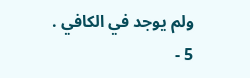ولم يوجد في الكافي .
5 -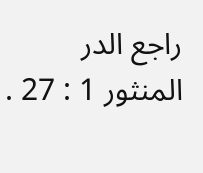راجع الدر المنثور 1 : 27 .